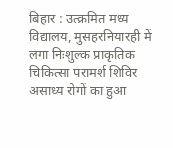बिहार : उत्क्रमित मध्य विद्यालय, मुसहरनियारही में लगा निःशुल्क प्राकृतिक चिकित्सा परामर्श शिविर असाध्य रोगों का हुआ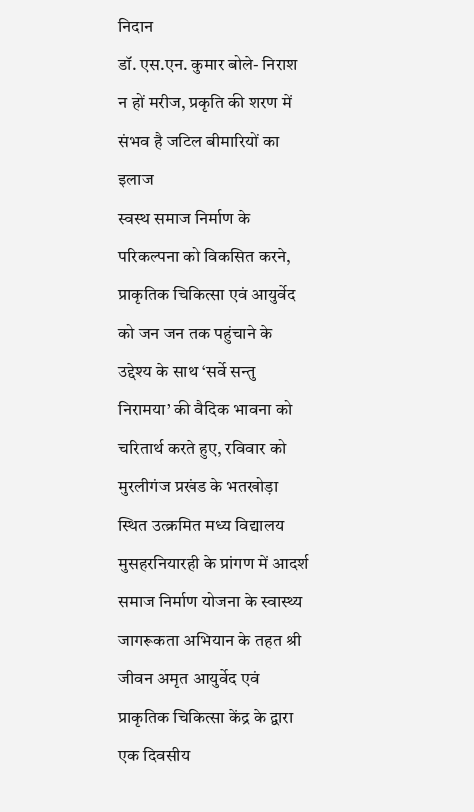निदान
डॉ. एस.एन. कुमार बोले- निराश न हों मरीज, प्रकृति की शरण में संभव है जटिल बीमारियों का इलाज
स्वस्थ समाज निर्माण के परिकल्पना को विकसित करने, प्राकृतिक चिकित्सा एवं आयुर्वेद को जन जन तक पहुंचाने के उद्देश्य के साथ ‘सर्वे सन्तु निरामया’ की वैदिक भावना को चरितार्थ करते हुए, रविवार को मुरलीगंज प्रखंड के भतखोड़ा स्थित उत्क्रमित मध्य विद्यालय मुसहरनियारही के प्रांगण में आदर्श समाज निर्माण योजना के स्वास्थ्य जागरूकता अभियान के तहत श्री जीवन अमृत आयुर्वेद एवं प्राकृतिक चिकित्सा केंद्र के द्वारा एक दिवसीय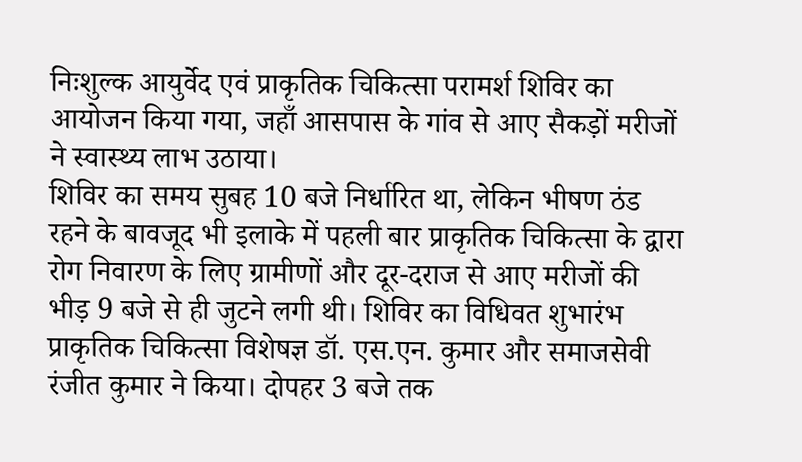निःशुल्क आयुर्वेद एवं प्राकृतिक चिकित्सा परामर्श शिविर का आयोजन किया गया, जहाँ आसपास के गांव से आए सैकड़ों मरीजों ने स्वास्थ्य लाभ उठाया।
शिविर का समय सुबह 10 बजे निर्धारित था, लेकिन भीषण ठंड रहने के बावजूद भी इलाके में पहली बार प्राकृतिक चिकित्सा के द्वारा रोग निवारण के लिए ग्रामीणों और दूर-दराज से आए मरीजों की भीड़ 9 बजे से ही जुटने लगी थी। शिविर का विधिवत शुभारंभ प्राकृतिक चिकित्सा विशेषज्ञ डॉ. एस.एन. कुमार और समाजसेवी रंजीत कुमार ने किया। दोपहर 3 बजे तक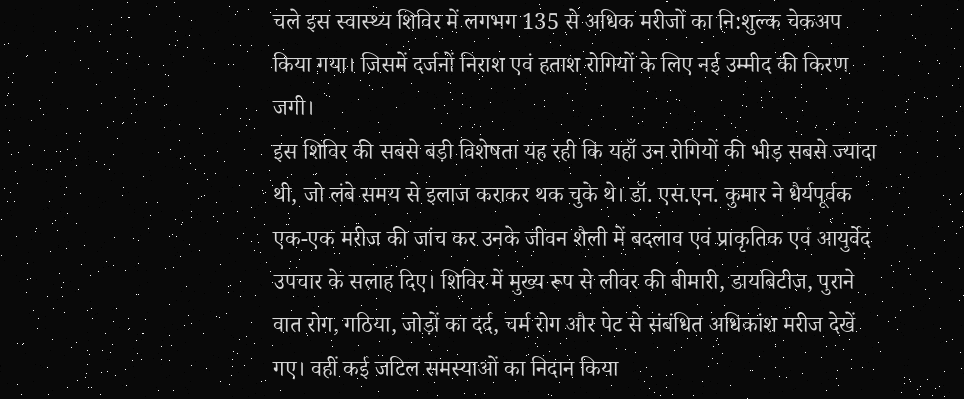चले इस स्वास्थ्य शिविर में लगभग 135 से अधिक मरीजों का नि:शुल्क चेकअप किया गया। जिसमें दर्जनों निराश एवं हताश रोगियों के लिए नई उम्मीद की किरण जगी।
इस शिविर की सबसे बड़ी विशेषता यह रही कि यहाँ उन रोगियों की भीड़ सबसे ज्यादा थी, जो लंबे समय से इलाज कराकर थक चुके थे। डॉ. एस.एन. कुमार ने धैर्यपूर्वक एक-एक मरीज की जांच कर उनके जीवन शैली में बदलाव एवं प्राकृतिक एवं आयुर्वेद उपचार के सलाह दिए। शिविर में मुख्य रूप से लीवर की बीमारी, डायबिटीज, पुराने वात रोग, गठिया, जोड़ों का दर्द, चर्म रोग और पेट से संबंधित अधिकांश मरीज देखें गए। वहीं कई जटिल समस्याओं का निदान किया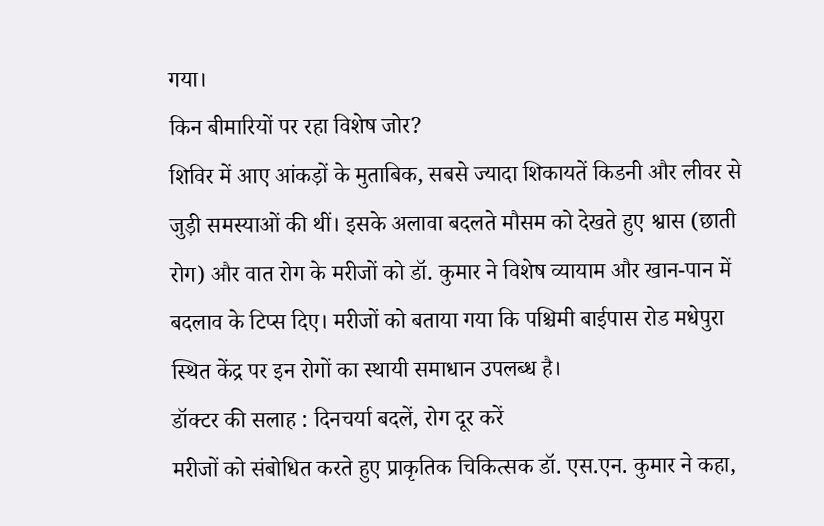गया।
किन बीमारियों पर रहा विशेष जोर?
शिविर में आए आंकड़ों के मुताबिक, सबसे ज्यादा शिकायतें किडनी और लीवर से जुड़ी समस्याओं की थीं। इसके अलावा बदलते मौसम को देखते हुए श्वास (छाती रोग) और वात रोग के मरीजों को डॉ. कुमार ने विशेष व्यायाम और खान-पान में बदलाव के टिप्स दिए। मरीजों को बताया गया कि पश्चिमी बाईपास रोड मधेपुरा स्थित केंद्र पर इन रोगों का स्थायी समाधान उपलब्ध है।
डॉक्टर की सलाह : दिनचर्या बदलें, रोग दूर करें
मरीजों को संबोधित करते हुए प्राकृतिक चिकित्सक डॉ. एस.एन. कुमार ने कहा,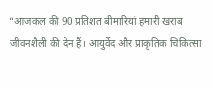“आजकल की 90 प्रतिशत बीमारियां हमारी खराब जीवनशैली की देन हैं। आयुर्वेद और प्राकृतिक चिकित्सा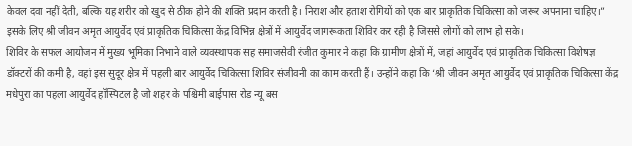केवल दवा नहीं देती, बल्कि यह शरीर को खुद से ठीक होने की शक्ति प्रदान करती है। निराश और हताश रोगियों को एक बार प्राकृतिक चिकित्सा को जरूर अपनाना चाहिए।”
इसके लिए श्री जीवन अमृत आयुर्वेद एवं प्राकृतिक चिकित्सा केंद्र विभिन्न क्षेत्रों में आयुर्वेद जागरूकता शिविर कर रही है जिससे लोगों को लाभ हो सके।
शिविर के सफल आयोजन में मुख्य भूमिका निभाने वाले व्यवस्थापक सह समाजसेवी रंजीत कुमार ने कहा कि ग्रामीण क्षेत्रों में, जहां आयुर्वेद एवं प्राकृतिक चिकित्सा विशेषज्ञ डॉक्टरों की कमी है, वहां इस सुदूर क्षेत्र में पहली बार आयुर्वेद चिकित्सा शिविर संजीवनी का काम करती हैं। उन्होंने कहा कि ‘श्री जीवन अमृत आयुर्वेद एवं प्राकृतिक चिकित्सा केंद्र मधेपुरा का पहला आयुर्वेद हॉस्पिटल है जो शहर के पश्चिमी बाईपास रोड न्यू बस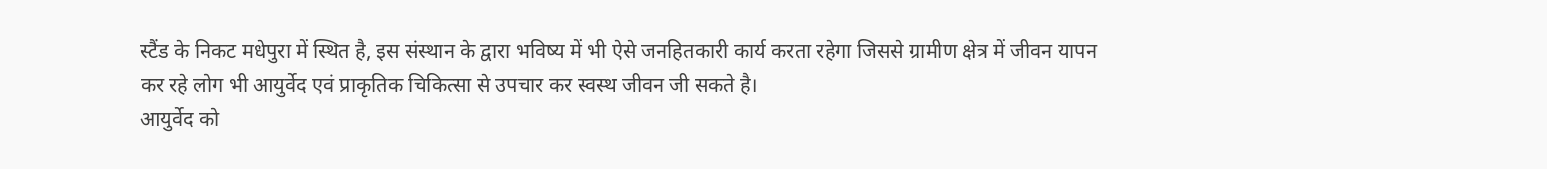स्टैंड के निकट मधेपुरा में स्थित है, इस संस्थान के द्वारा भविष्य में भी ऐसे जनहितकारी कार्य करता रहेगा जिससे ग्रामीण क्षेत्र में जीवन यापन कर रहे लोग भी आयुर्वेद एवं प्राकृतिक चिकित्सा से उपचार कर स्वस्थ जीवन जी सकते है।
आयुर्वेद को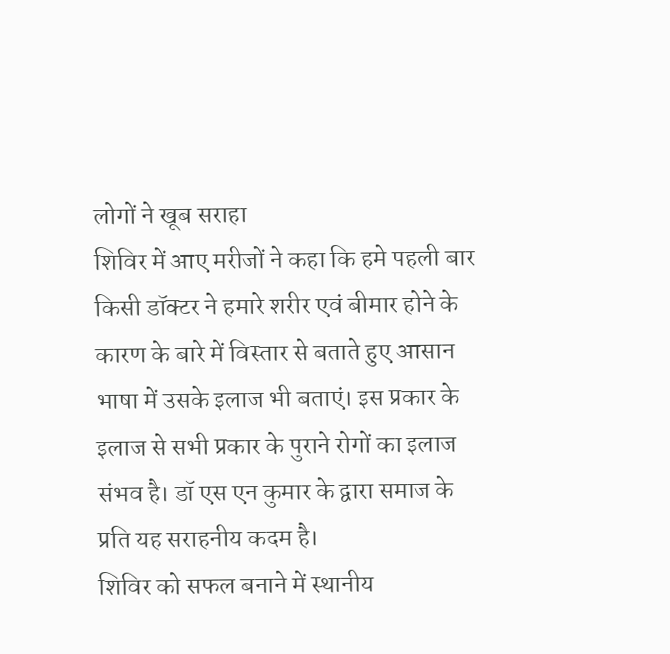लोगों ने खूब सराहा
शिविर में आए मरीजों ने कहा कि हमे पहली बार किसी डॉक्टर ने हमारे शरीर एवं बीमार होने के कारण के बारे में विस्तार से बताते हुए आसान भाषा में उसके इलाज भी बताएं। इस प्रकार के इलाज से सभी प्रकार के पुराने रोगों का इलाज संभव है। डॉ एस एन कुमार के द्वारा समाज के प्रति यह सराहनीय कदम है।
शिविर को सफल बनाने में स्थानीय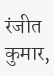रंजीत कुमार,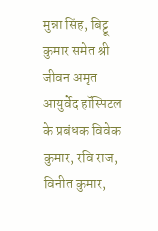मुन्ना सिंह, बिट्टू कुमार समेत श्री जीवन अमृत आयुर्वेद हॉस्पिटल के प्रबंधक विवेक कुमार, रवि राज, विनीत कुमार,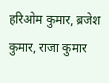हरिओम कुमार, ब्रजेश कुमार, राजा कुमार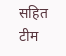सहित टीम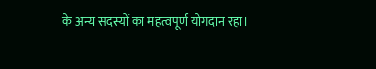के अन्य सदस्यों का महत्वपूर्ण योगदान रहा।